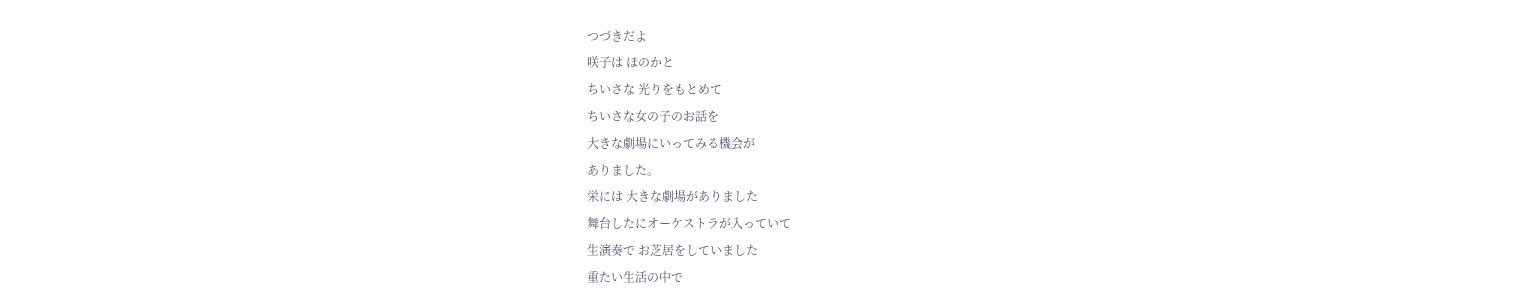つづきだよ
咲子は ほのかと
ちいさな 光りをもとめて
ちいさな女の子のお話を
大きな劇場にいってみる機会が
ありました。
栄には 大きな劇場がありました
舞台したにオーケストラが入っていて
生演奏で お芝居をしていました
重たい生活の中で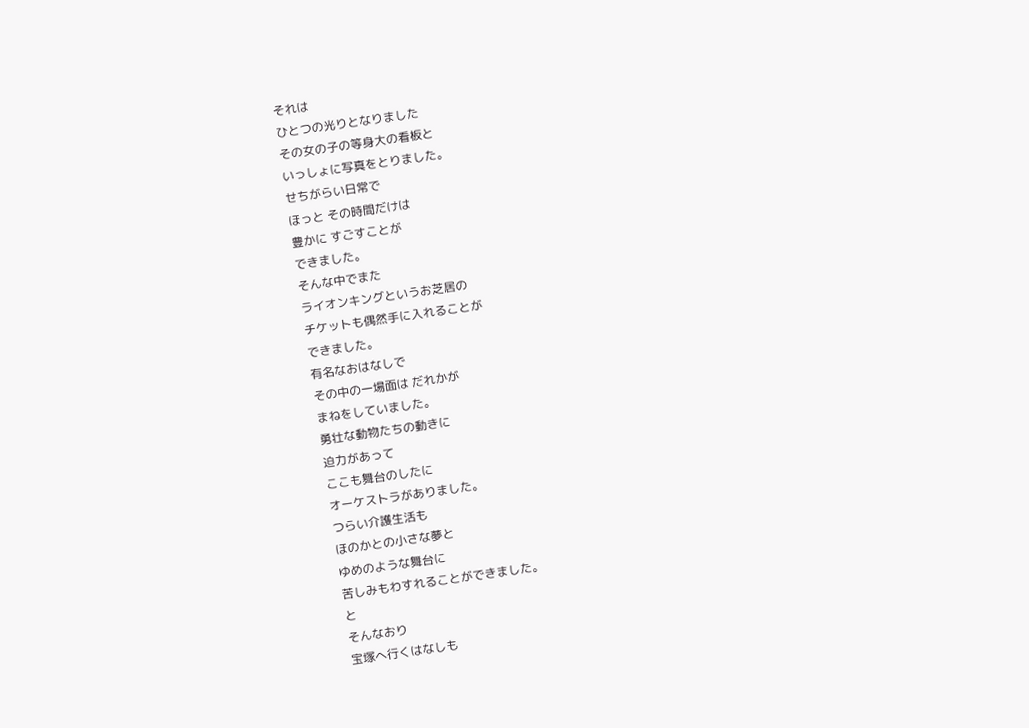それは
ひとつの光りとなりました
その女の子の等身大の看板と
いっしょに写真をとりました。
せちがらい日常で
ほっと その時間だけは
豊かに すごすことが
できました。
そんな中でまた
ライオンキングというお芝居の
チケットも偶然手に入れることが
できました。
有名なおはなしで
その中の一場面は だれかが
まねをしていました。
勇壮な動物たちの動きに
迫力があって
ここも舞台のしたに
オーケストラがありました。
つらい介護生活も
ほのかとの小さな夢と
ゆめのような舞台に
苦しみもわすれることができました。
と
そんなおり
宝塚へ行くはなしも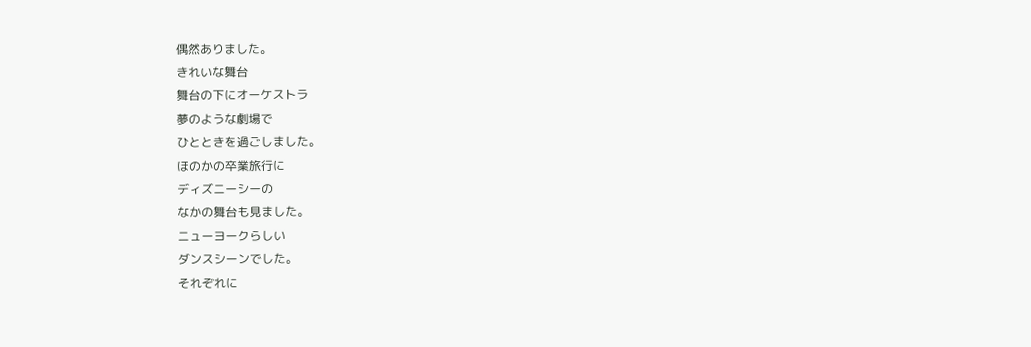偶然ありました。
きれいな舞台
舞台の下にオーケストラ
夢のような劇場で
ひとときを過ごしました。
ほのかの卒業旅行に
ディズニーシーの
なかの舞台も見ました。
ニューヨークらしい
ダンスシーンでした。
それぞれに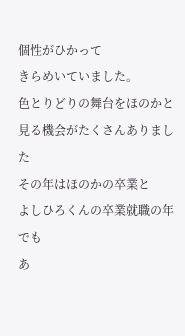個性がひかって
きらめいていました。
色とりどりの舞台をほのかと
見る機会がたくさんありました
その年はほのかの卒業と
よしひろくんの卒業就職の年でも
あ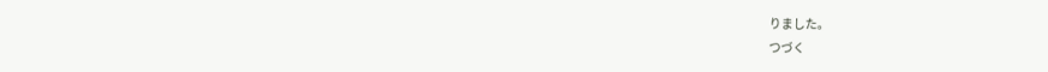りました。
つづく